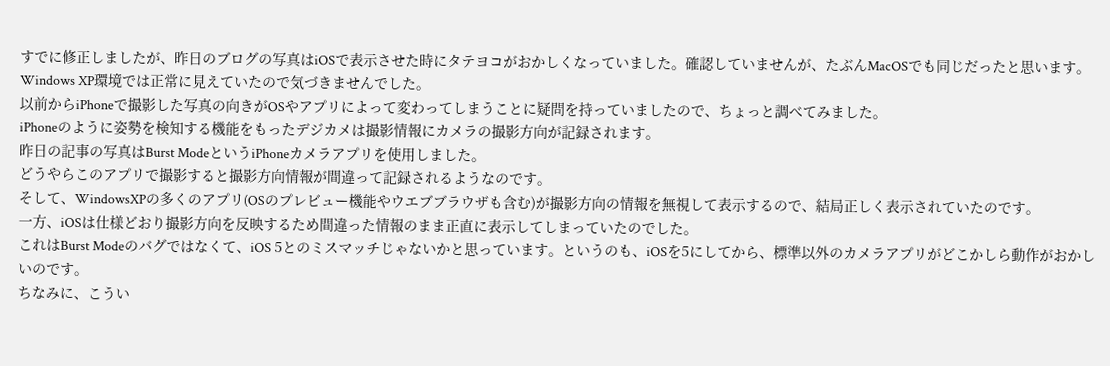すでに修正しましたが、昨日のブログの写真はiOSで表示させた時にタテヨコがおかしくなっていました。確認していませんが、たぶんMacOSでも同じだったと思います。
Windows XP環境では正常に見えていたので気づきませんでした。
以前からiPhoneで撮影した写真の向きがOSやアプリによって変わってしまうことに疑問を持っていましたので、ちょっと調べてみました。
iPhoneのように姿勢を検知する機能をもったデジカメは撮影情報にカメラの撮影方向が記録されます。
昨日の記事の写真はBurst ModeというiPhoneカメラアプリを使用しました。
どうやらこのアプリで撮影すると撮影方向情報が間違って記録されるようなのです。
そして、WindowsXPの多くのアプリ(OSのプレビュー機能やウエブブラウザも含む)が撮影方向の情報を無視して表示するので、結局正しく表示されていたのです。
一方、iOSは仕様どおり撮影方向を反映するため間違った情報のまま正直に表示してしまっていたのでした。
これはBurst Modeのバグではなくて、iOS 5とのミスマッチじゃないかと思っています。というのも、iOSを5にしてから、標準以外のカメラアプリがどこかしら動作がおかしいのです。
ちなみに、こうい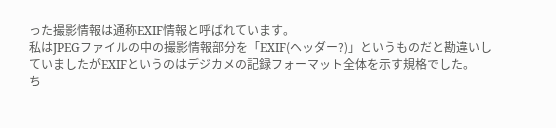った撮影情報は通称EXIF情報と呼ばれています。
私はJPEGファイルの中の撮影情報部分を「EXIF(ヘッダー?)」というものだと勘違いしていましたがEXIFというのはデジカメの記録フォーマット全体を示す規格でした。
ち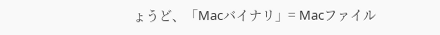ょうど、「Macバイナリ」= Macファイル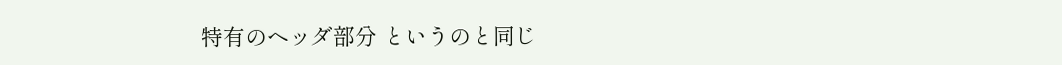特有のヘッダ部分 というのと同じ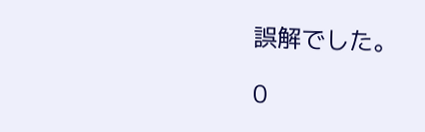誤解でした。

0